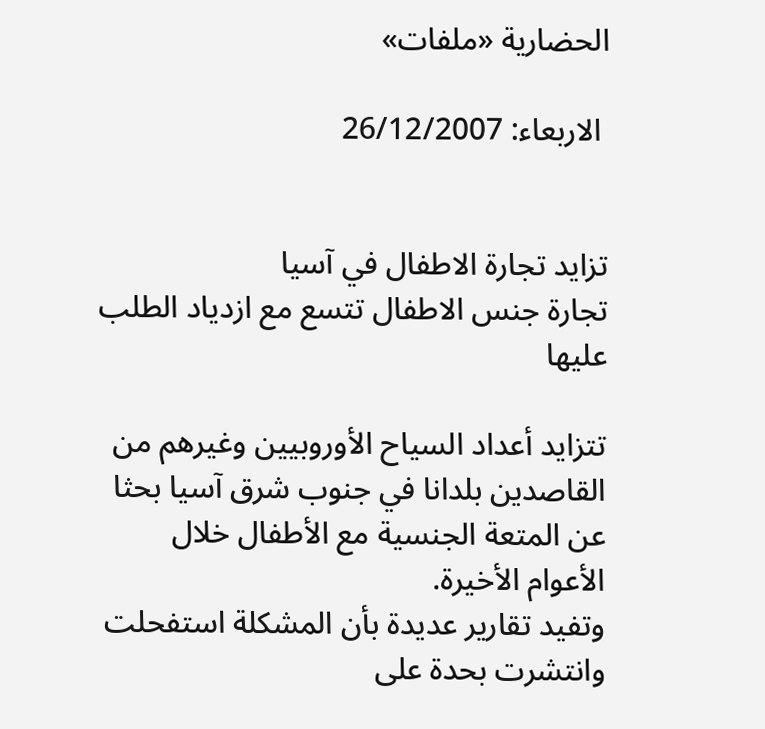الحضارية «ملفات»

 الاربعاء: 26/12/2007


تزايد تجارة الاطفال في آسيا
تجارة جنس الاطفال تتسع مع ازدياد الطلب عليها

تتزايد أعداد السياح الأوروبيين وغيرهم من القاصدين بلدانا في جنوب شرق آسيا بحثا عن المتعة الجنسية مع الأطفال خلال الأعوام الأخيرة.
وتفيد تقارير عديدة بأن المشكلة استفحلت وانتشرت بحدة على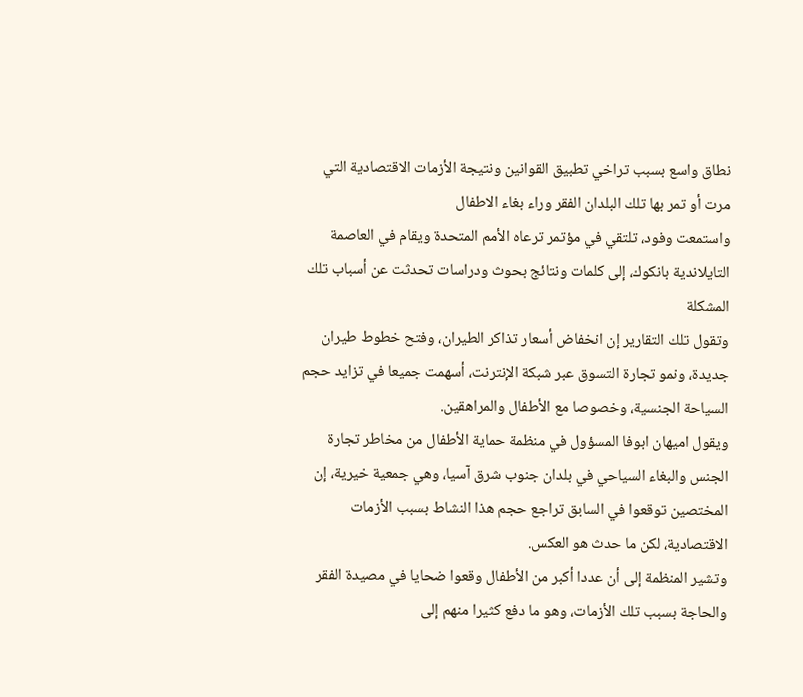نطاق واسع بسبب تراخي تطبيق القوانين ونتيجة الأزمات الاقتصادية التي مرت أو تمر بها تلك البلدان الفقر وراء بغاء الاطفال
واستمعت وفود، تلتقي في مؤتمر ترعاه الأمم المتحدة ويقام في العاصمة التايلاندية بانكوك، إلى كلمات ونتائج بحوث ودراسات تحدثت عن أسباب تلك المشكلة
وتقول تلك التقارير إن انخفاض أسعار تذاكر الطيران، وفتح خطوط طيران جديدة، ونمو تجارة التسوق عبر شبكة الإنترنت، أسهمت جميعا في تزايد حجم السياحة الجنسية، وخصوصا مع الأطفال والمراهقين.
ويقول اميهان ابوفا المسؤول في منظمة حماية الأطفال من مخاطر تجارة الجنس والبغاء السياحي في بلدان جنوب شرق آسيا، وهي جمعية خيرية، إن المختصين توقعوا في السابق تراجع حجم هذا النشاط بسبب الأزمات الاقتصادية، لكن ما حدث هو العكس.
وتشير المنظمة إلى أن عددا أكبر من الأطفال وقعوا ضحايا في مصيدة الفقر والحاجة بسبب تلك الأزمات، وهو ما دفع كثيرا منهم إلى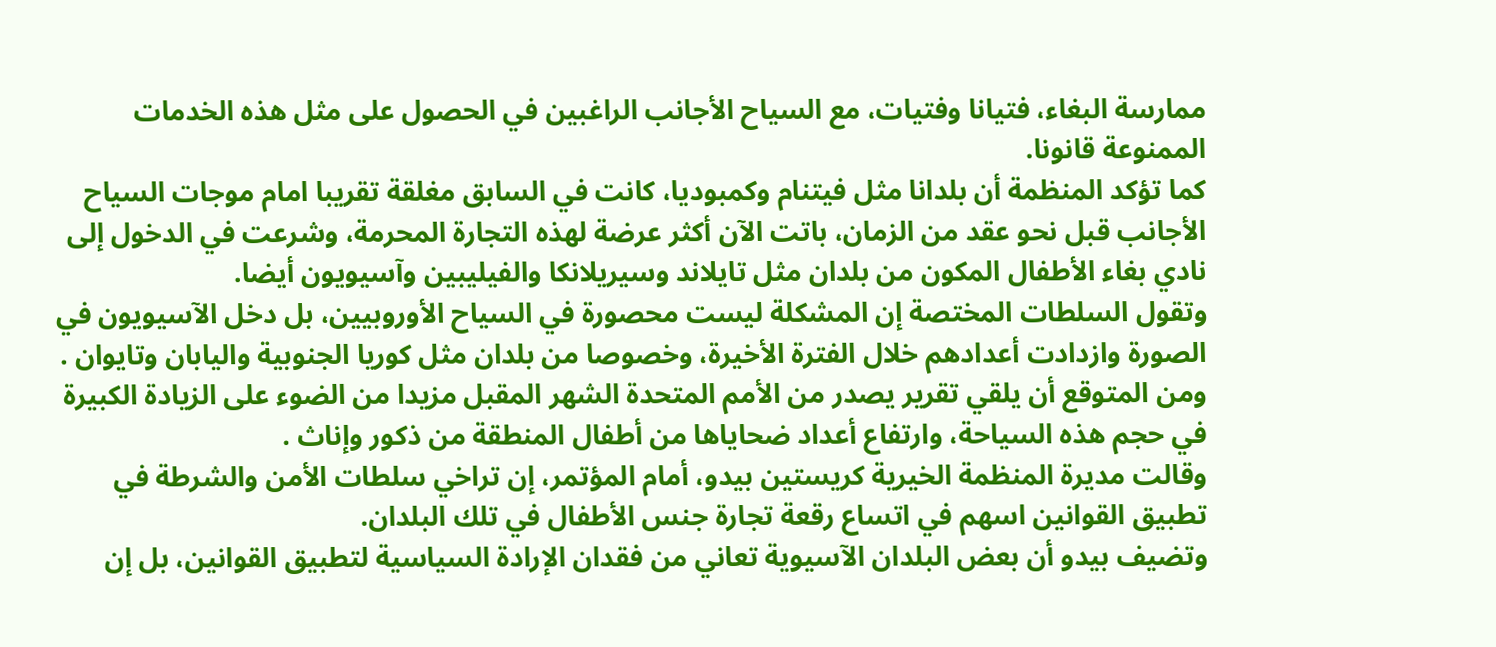ممارسة البغاء، فتيانا وفتيات، مع السياح الأجانب الراغبين في الحصول على مثل هذه الخدمات الممنوعة قانونا.
كما تؤكد المنظمة أن بلدانا مثل فيتنام وكمبوديا، كانت في السابق مغلقة تقريبا امام موجات السياح الأجانب قبل نحو عقد من الزمان، باتت الآن أكثر عرضة لهذه التجارة المحرمة، وشرعت في الدخول إلى نادي بغاء الأطفال المكون من بلدان مثل تايلاند وسيريلانكا والفيليبين وآسيويون أيضا.
وتقول السلطات المختصة إن المشكلة ليست محصورة في السياح الأوروبيين، بل دخل الآسيويون في الصورة وازدادت أعدادهم خلال الفترة الأخيرة، وخصوصا من بلدان مثل كوريا الجنوبية واليابان وتايوان .
ومن المتوقع أن يلقي تقرير يصدر من الأمم المتحدة الشهر المقبل مزيدا من الضوء على الزيادة الكبيرة في حجم هذه السياحة، وارتفاع أعداد ضحاياها من أطفال المنطقة من ذكور وإناث .
وقالت مديرة المنظمة الخيرية كريستين بيدو، أمام المؤتمر، إن تراخي سلطات الأمن والشرطة في تطبيق القوانين اسهم في اتساع رقعة تجارة جنس الأطفال في تلك البلدان.
وتضيف بيدو أن بعض البلدان الآسيوية تعاني من فقدان الإرادة السياسية لتطبيق القوانين، بل إن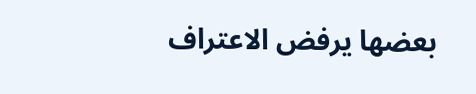بعضها يرفض الاعتراف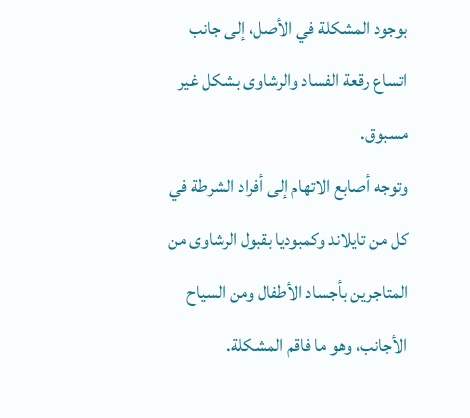بوجود المشكلة في الأصل، إلى جانب اتساع رقعة الفساد والرشاوى بشكل غير مسبوق.
وتوجه أصابع الاتهام إلى أفراد الشرطة في كل من تايلاند وكمبوديا بقبول الرشاوى من المتاجرين بأجساد الأطفال ومن السياح الأجانب، وهو ما فاقم المشكلة.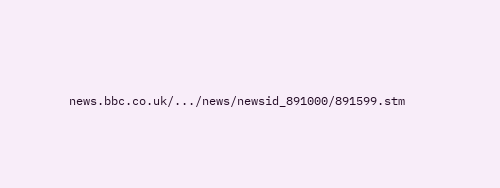news.bbc.co.uk/.../news/newsid_891000/891599.stm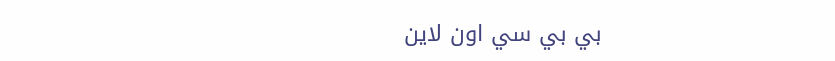بي بي سي اون لاين